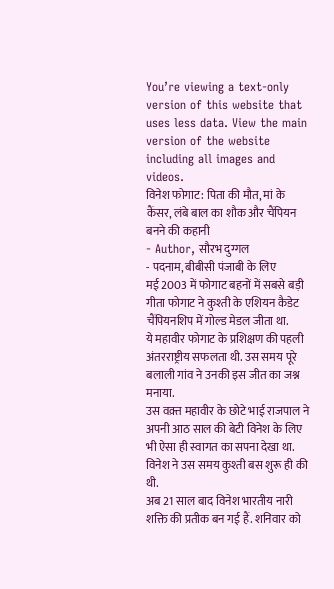You’re viewing a text-only version of this website that uses less data. View the main version of the website including all images and videos.
विनेश फोगाट: पिता की मौत, मां के कैंसर, लंबे बाल का शौक और चैंपियन बनने की कहानी
- Author, सौरभ दुग्गल
- पदनाम, बीबीसी पंजाबी के लिए
मई 2003 में फोगाट बहनों में सबसे बड़ी गीता फोगाट ने कुश्ती के एशियन कैडेट चैंपियनशिप में गोल्ड मेडल जीता था.
ये महावीर फोगाट के प्रशिक्षण की पहली अंतरराष्ट्रीय सफलता थी. उस समय पूरे बलाली गांव ने उनकी इस जीत का जश्न मनाया.
उस वक़्त महावीर के छोटे भाई राजपाल ने अपनी आठ साल की बेटी विनेश के लिए भी ऐसा ही स्वागत का सपना देखा था. विनेश ने उस समय कुश्ती बस शुरू ही की थी.
अब 21 साल बाद विनेश भारतीय नारी शक्ति की प्रतीक बन गई हैं. शनिवार को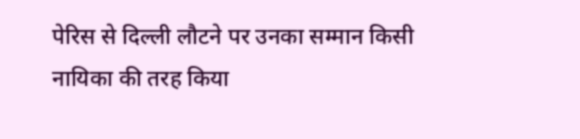पेरिस से दिल्ली लौटने पर उनका सम्मान किसी नायिका की तरह किया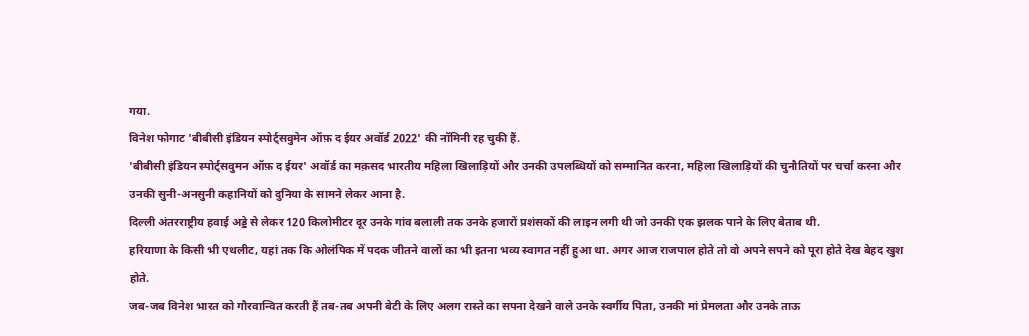गया.
विनेश फोगाट 'बीबीसी इंडियन स्पोर्ट्सवुमेन ऑफ़ द ईयर अवॉर्ड 2022' की नॉमिनी रह चुकी हैं.
'बीबीसी इंडियन स्पोर्ट्सवुमन ऑफ़ द ईयर' अवॉर्ड का मक़सद भारतीय महिला खिलाड़ियों और उनकी उपलब्धियों को सम्मानित करना, महिला खिलाड़ियों की चुनौतियों पर चर्चा करना और उनकी सुनी-अनसुनी कहानियों को दुनिया के सामने लेकर आना है.
दिल्ली अंतरराष्ट्रीय हवाई अड्डे से लेकर 120 किलोमीटर दूर उनके गांव बलाली तक उनके हजारों प्रशंसकों की लाइन लगी थी जो उनकी एक झलक पाने के लिए बेताब थी.
हरियाणा के किसी भी एथलीट, यहां तक कि ओलंपिक में पदक जीतने वालों का भी इतना भव्य स्वागत नहीं हुआ था. अगर आज राजपाल होते तो वो अपने सपने को पूरा होते देख बेहद खुश होते.
जब-जब विनेश भारत को गौरवान्वित करती हैं तब-तब अपनी बेटी के लिए अलग रास्ते का सपना देखने वाले उनके स्वर्गीय पिता, उनकी मां प्रेमलता और उनके ताऊ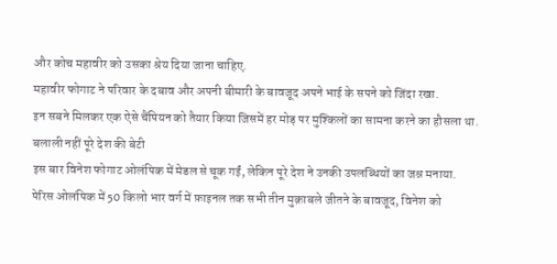और कोच महावीर को उसका श्रेय दिया जाना चाहिए.
महावीर फोगाट ने परिवार के दबाव और अपनी बीमारी के बावजूद अपने भाई के सपने को जिंदा रखा.
इन सबने मिलकर एक ऐसे चैंपियन को तैयार किया जिसमें हर मोड़ पर मुश्किलों का सामना करने का हौसला था.
बलाली नहीं पूरे देश की बेटी
इस बार विनेश फोगाट ओलंपिक में मेडल से चूक गईं, लेकिन पूरे देश ने उनकी उपलब्धियों का जश्न मनाया.
पेरिस ओलंपिक में 50 किलो भार वर्ग में फ़ाइनल तक सभी तीन मुक़ाबले जीतने के बावजूद, विनेश को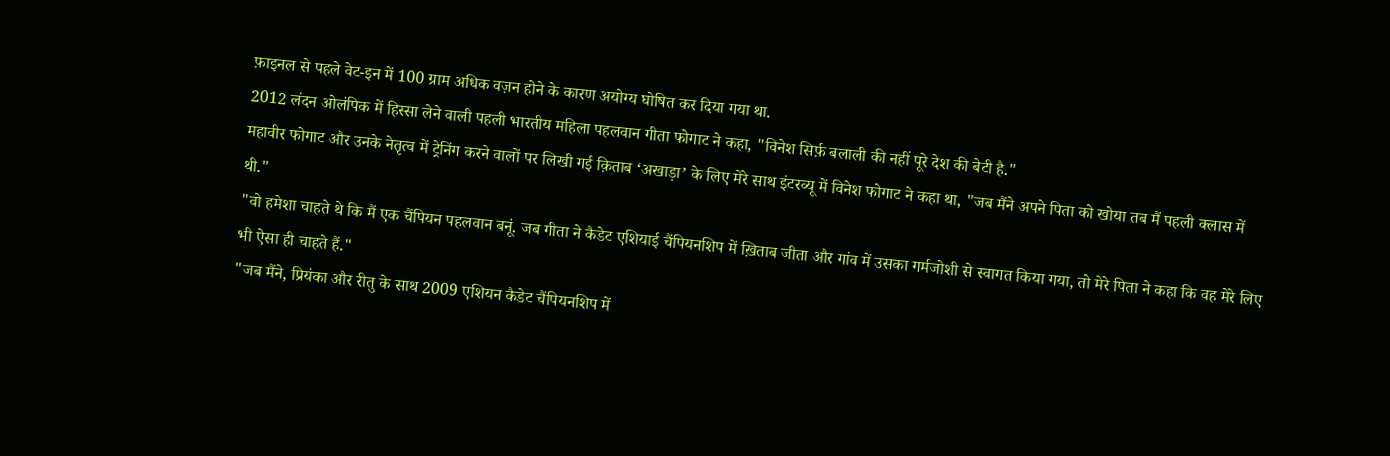फ़ाइनल से पहले वेट-इन में 100 ग्राम अधिक वज़न होने के कारण अयोग्य घोषित कर दिया गया था.
2012 लंदन ओलंपिक में हिस्सा लेने वाली पहली भारतीय महिला पहलवान गीता फोगाट ने कहा, "विनेश सिर्फ़ बलाली की नहीं पूरे देश की बेटी है."
महावीर फोगाट और उनके नेतृत्व में ट्रेनिंग करने वालों पर लिखी गई क़िताब ‘अखाड़ा’ के लिए मेरे साथ इंटरव्यू में विनेश फोगाट ने कहा था, "जब मैंने अपने पिता को खोया तब मैं पहली क्लास में थी."
"वो हमेशा चाहते थे कि मैं एक चैंपियन पहलवान बनूं. जब गीता ने कैडेट एशियाई चैंपियनशिप में ख़िताब जीता और गांव में उसका गर्मजोशी से स्वागत किया गया, तो मेरे पिता ने कहा कि वह मेरे लिए भी ऐसा ही चाहते हैं."
"जब मैंने, प्रियंका और रीतु के साथ 2009 एशियन कैडेट चैंपियनशिप में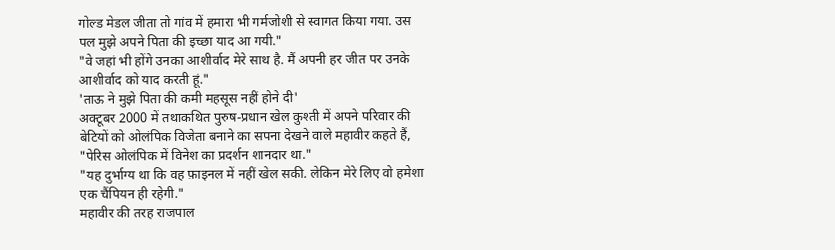गोल्ड मेडल जीता तो गांव में हमारा भी गर्मजोशी से स्वागत किया गया. उस पल मुझे अपने पिता की इच्छा याद आ गयी."
"वे जहां भी होंगे उनका आशीर्वाद मेरे साथ है. मैं अपनी हर जीत पर उनके आशीर्वाद को याद करती हूं."
'ताऊ ने मुझे पिता की कमी महसूस नहीं होने दी'
अक्टूबर 2000 में तथाकथित पुरुष-प्रधान खेल कुश्ती में अपने परिवार की बेटियों को ओलंपिक विजेता बनाने का सपना देखने वाले महावीर कहते हैं, "पेरिस ओलंपिक में विनेश का प्रदर्शन शानदार था."
"यह दुर्भाग्य था कि वह फ़ाइनल में नहीं खेल सकी. लेकिन मेरे लिए वो हमेशा एक चैंपियन ही रहेगी."
महावीर की तरह राजपाल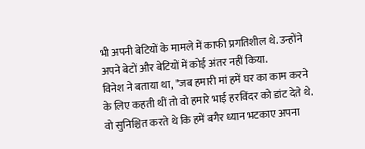भी अपनी बेटियों के मामले में काफी प्रगतिशील थे. उन्होंने अपने बेटों और बेटियों में कोई अंतर नहीं किया.
विनेश ने बताया था, "जब हमारी मां हमें घर का काम करने के लिए कहती थीं तो वो हमारे भाई हरविंदर को डांट देते थे. वो सुनिश्चित करते थे कि हमें बगैर ध्यान भटकाए अपना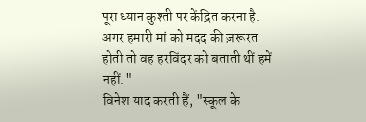पूरा ध्यान कुश्ती पर केंद्रित करना है. अगर हमारी मां को मदद की ज़रूरत होती तो वह हरविंदर को बताती थीं हमें नहीं."
विनेश याद करती हैं, "स्कूल के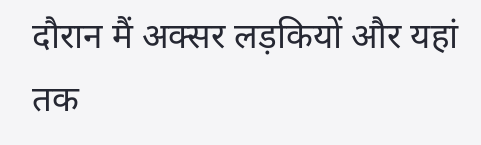दौरान मैं अक्सर लड़कियों और यहां तक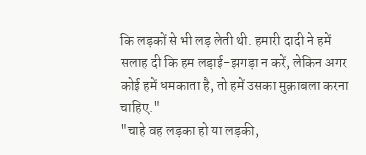कि लड़कों से भी लड़ लेती थी. हमारी दादी ने हमें सलाह दी कि हम लड़ाई-झगड़ा न करें, लेकिन अगर कोई हमें धमकाता है, तो हमें उसका मुक़ाबला करना चाहिए."
"चाहे वह लड़का हो या लड़की,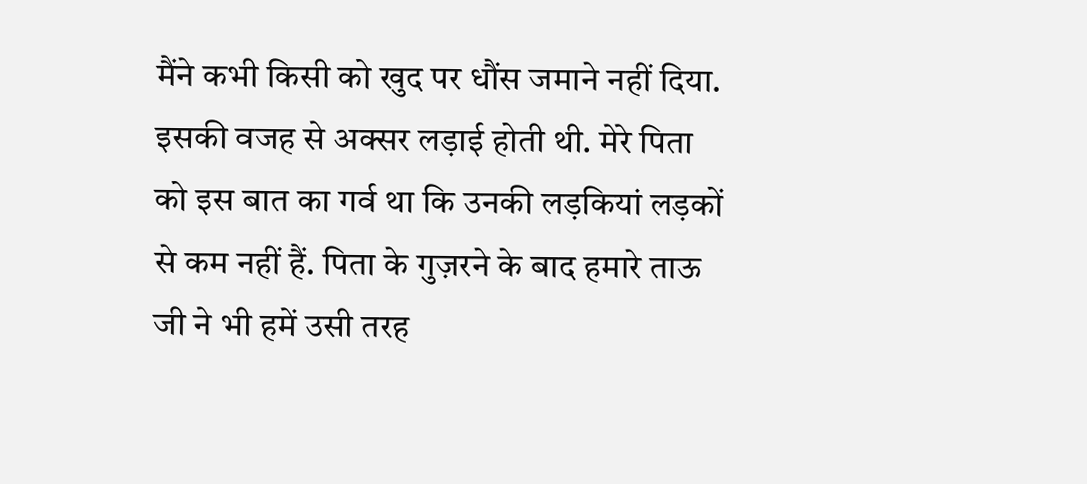मैंने कभी किसी को खुद पर धौंस जमाने नहीं दिया. इसकी वजह से अक्सर लड़ाई होती थी. मेरे पिता को इस बात का गर्व था कि उनकी लड़कियां लड़कों से कम नहीं हैं. पिता के गुज़रने के बाद हमारे ताऊ जी ने भी हमें उसी तरह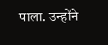पाला. उन्होंने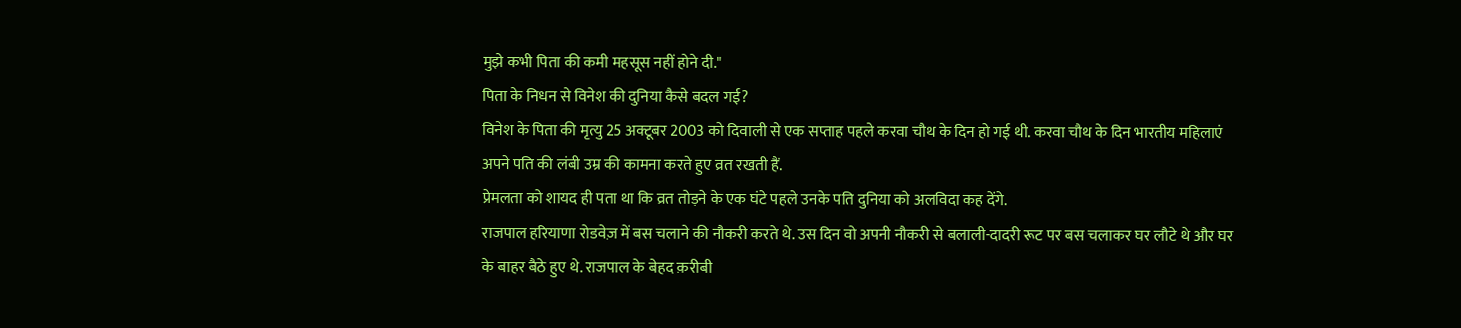मुझे कभी पिता की कमी महसूस नहीं होने दी."
पिता के निधन से विनेश की दुनिया कैसे बदल गई?
विनेश के पिता की मृत्यु 25 अक्टूबर 2003 को दिवाली से एक सप्ताह पहले करवा चौथ के दिन हो गई थी. करवा चौथ के दिन भारतीय महिलाएं अपने पति की लंबी उम्र की कामना करते हुए व्रत रखती हैं.
प्रेमलता को शायद ही पता था कि व्रत तोड़ने के एक घंटे पहले उनके पति दुनिया को अलविदा कह देंगे.
राजपाल हरियाणा रोडवेज़ में बस चलाने की नौकरी करते थे. उस दिन वो अपनी नौकरी से बलाली-दादरी रूट पर बस चलाकर घर लौटे थे और घर के बाहर बैठे हुए थे. राजपाल के बेहद क़रीबी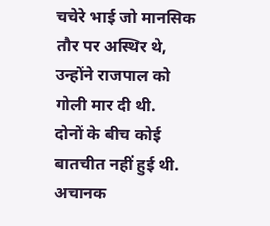चचेरे भाई जो मानसिक तौर पर अस्थिर थे, उन्होंने राजपाल को गोली मार दी थी.
दोनों के बीच कोई बातचीत नहीं हुई थी. अचानक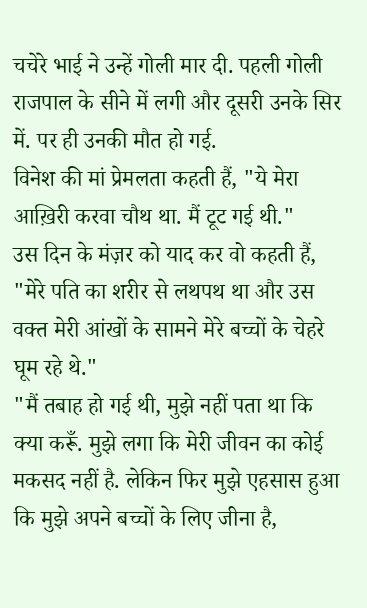चचेरे भाई ने उन्हें गोली मार दी. पहली गोली राजपाल के सीने में लगी और दूसरी उनके सिर में. पर ही उनकी मौत हो गई.
विनेश की मां प्रेमलता कहती हैं, "ये मेरा आख़िरी करवा चौथ था. मैं टूट गई थी."
उस दिन के मंज़र को याद कर वो कहती हैं, "मेरे पति का शरीर से लथपथ था और उस वक्त मेरी आंखों के सामने मेरे बच्चों के चेहरे घूम रहे थे."
"मैं तबाह हो गई थी, मुझे नहीं पता था कि क्या करूँ. मुझे लगा कि मेरी जीवन का कोई मकसद नहीं है. लेकिन फिर मुझे एहसास हुआ कि मुझे अपने बच्चों के लिए जीना है,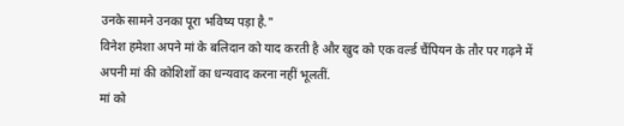उनके सामने उनका पूरा भविष्य पड़ा है."
विनेश हमेशा अपने मां के बलिदान को याद करती है और खुद को एक वर्ल्ड चैंपियन के तौर पर गढ़ने में अपनी मां की कोशिशों का धन्यवाद करना नहीं भूलतीं.
मां को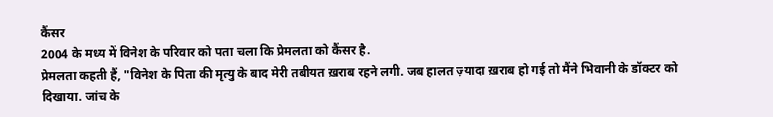कैंसर
2004 के मध्य में विनेश के परिवार को पता चला कि प्रेमलता को कैंसर है.
प्रेमलता कहती हैं, "विनेश के पिता की मृत्यु के बाद मेरी तबीयत ख़राब रहने लगी. जब हालत ज़्यादा ख़राब हो गई तो मैंने भिवानी के डॉक्टर को दिखाया. जांच के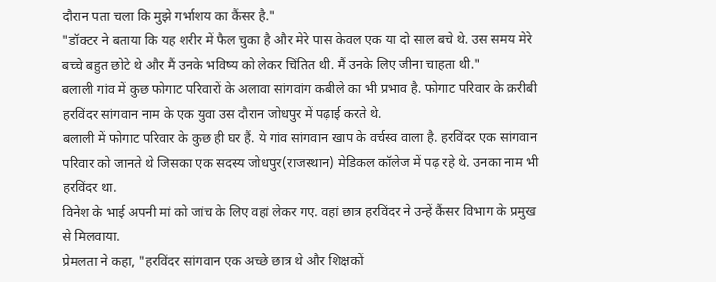दौरान पता चला कि मुझे गर्भाशय का कैंसर है."
"डॉक्टर ने बताया कि यह शरीर में फैल चुका है और मेरे पास केवल एक या दो साल बचे थे. उस समय मेरे बच्चे बहुत छोटे थे और मैं उनके भविष्य को लेकर चिंतित थी. मैं उनके लिए जीना चाहता थी."
बलाली गांव में कुछ फोगाट परिवारों के अलावा सांगवांग कबीले का भी प्रभाव है. फोगाट परिवार के क़रीबी हरविंदर सांगवान नाम के एक युवा उस दौरान जोधपुर में पढ़ाई करते थे.
बलाली में फोगाट परिवार के कुछ ही घर हैं. ये गांव सांगवान खाप के वर्चस्व वाला है. हरविंदर एक सांगवान परिवार को जानते थे जिसका एक सदस्य जोधपुर(राजस्थान) मेडिकल कॉलेज में पढ़ रहे थे. उनका नाम भी हरविंदर था.
विनेश के भाई अपनी मां को जांच के लिए वहां लेकर गए. वहां छात्र हरविंदर ने उन्हें कैंसर विभाग के प्रमुख से मिलवाया.
प्रेमलता ने कहा, "हरविंदर सांगवान एक अच्छे छात्र थे और शिक्षकों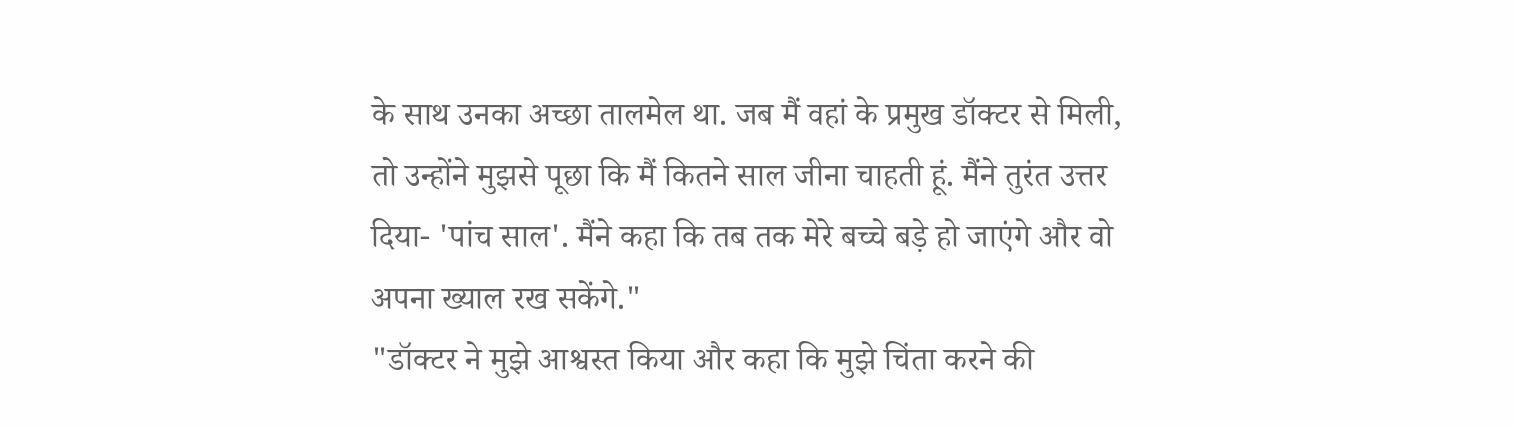के साथ उनका अच्छा तालमेल था. जब मैं वहां के प्रमुख डॉक्टर से मिली, तो उन्होंने मुझसे पूछा कि मैं कितने साल जीना चाहती हूं. मैंने तुरंत उत्तर दिया- 'पांच साल'. मैंने कहा कि तब तक मेरे बच्चे बड़े हो जाएंगे और वो अपना ख्याल रख सकेंगे."
"डॉक्टर ने मुझे आश्वस्त किया और कहा कि मुझे चिंता करने की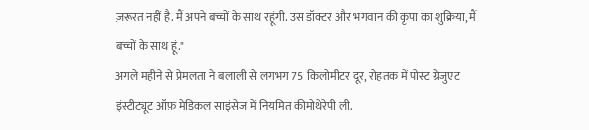ज़रूरत नहीं है. मैं अपने बच्चों के साथ रहूंगी. उस डॉक्टर और भगवान की कृपा का शुक्रिया, मैं बच्चों के साथ हूं."
अगले महीने से प्रेमलता ने बलाली से लगभग 75 किलोमीटर दूर, रोहतक में पोस्ट ग्रेजुएट इंस्टीट्यूट ऑफ़ मेडिकल साइंसेज में नियमित कीमोथेरेपी ली.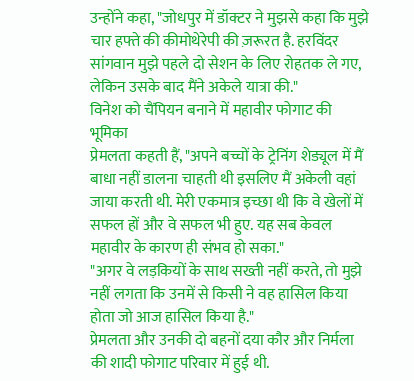उन्होंने कहा, "जोधपुर में डॉक्टर ने मुझसे कहा कि मुझे चार हफ्ते की कीमोथेरेपी की ज़रूरत है. हरविंदर सांगवान मुझे पहले दो सेशन के लिए रोहतक ले गए, लेकिन उसके बाद मैंने अकेले यात्रा की."
विनेश को चैंपियन बनाने में महावीर फोगाट की भूमिका
प्रेमलता कहती हैं, "अपने बच्चों के ट्रेनिंग शेड्यूल में मैं बाधा नहीं डालना चाहती थी इसलिए मैं अकेली वहां जाया करती थी. मेरी एकमात्र इच्छा थी कि वे खेलों में सफल हों और वे सफल भी हुए. यह सब केवल महावीर के कारण ही संभव हो सका."
"अगर वे लड़कियों के साथ सख्ती नहीं करते, तो मुझे नहीं लगता कि उनमें से किसी ने वह हासिल किया होता जो आज हासिल किया है."
प्रेमलता और उनकी दो बहनों दया कौर और निर्मला की शादी फोगाट परिवार में हुई थी.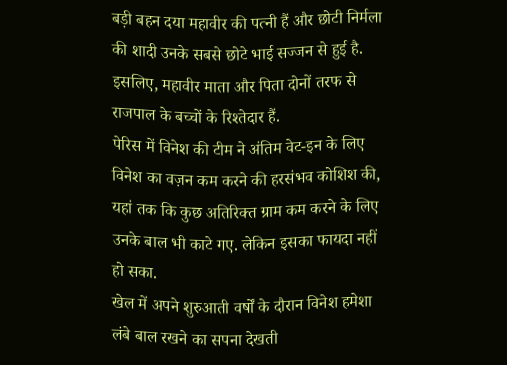बड़ी बहन दया महावीर की पत्नी हैं और छोटी निर्मला की शादी उनके सबसे छोटे भाई सज्जन से हुई है. इसलिए, महावीर माता और पिता दोनों तरफ से राजपाल के बच्चों के रिश्तेदार हैं.
पेरिस में विनेश की टीम ने अंतिम वेट-इन के लिए विनेश का वज़न कम करने की हरसंभव कोशिश की, यहां तक कि कुछ अतिरिक्त ग्राम कम करने के लिए उनके बाल भी काटे गए. लेकिन इसका फायदा नहीं हो सका.
खेल में अपने शुरुआती वर्षों के दौरान विनेश हमेशा लंबे बाल रखने का सपना देखती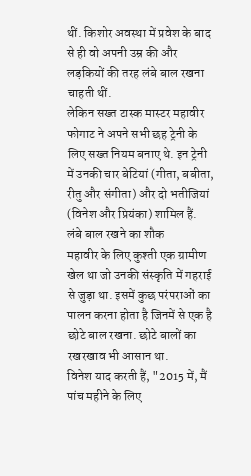थीं. किशोर अवस्था में प्रवेश के बाद से ही वो अपनी उम्र की और लड़कियों की तरह लंबे बाल रखना चाहती थीं.
लेकिन सख्त टास्क मास्टर महावीर फोगाट ने अपने सभी छह ट्रेनी के लिए सख्त नियम बनाए थे. इन ट्रेनी में उनकी चार बेटियां (गीता, बबीता, रीतु और संगीता) और दो भतीजियां (विनेश और प्रियंका) शामिल हैं.
लंबे बाल रखने का शौक
महावीर के लिए कुश्ती एक ग्रामीण खेल था जो उनकी संस्कृति में गहराई से जुड़ा था. इसमें कुछ परंपराओं का पालन करना होता है जिनमें से एक है छोटे बाल रखना. छोटे बालों का रखरखाव भी आसान था.
विनेश याद करती हैं, "2015 में, मैं पांच महीने के लिए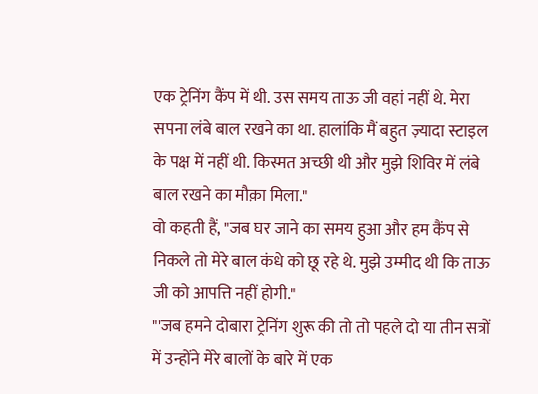एक ट्रेनिंग कैंप में थी. उस समय ताऊ जी वहां नहीं थे. मेरा सपना लंबे बाल रखने का था. हालांकि मैं बहुत ज़्यादा स्टाइल के पक्ष में नहीं थी. किस्मत अच्छी थी और मुझे शिविर में लंबे बाल रखने का मौक़ा मिला."
वो कहती हैं, "जब घर जाने का समय हुआ और हम कैंप से निकले तो मेरे बाल कंधे को छू रहे थे. मुझे उम्मीद थी कि ताऊ जी को आपत्ति नहीं होगी."
"'जब हमने दोबारा ट्रेनिंग शुरू की तो तो पहले दो या तीन सत्रों में उन्होंने मेरे बालों के बारे में एक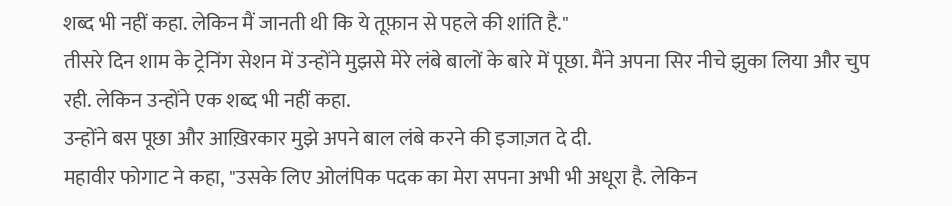शब्द भी नहीं कहा. लेकिन मैं जानती थी कि ये तूफ़ान से पहले की शांति है."
तीसरे दिन शाम के ट्रेनिंग सेशन में उन्होंने मुझसे मेरे लंबे बालों के बारे में पूछा. मैंने अपना सिर नीचे झुका लिया और चुप रही. लेकिन उन्होंने एक शब्द भी नहीं कहा.
उन्होंने बस पूछा और आख़िरकार मुझे अपने बाल लंबे करने की इजाज़त दे दी.
महावीर फोगाट ने कहा, "उसके लिए ओलंपिक पदक का मेरा सपना अभी भी अधूरा है. लेकिन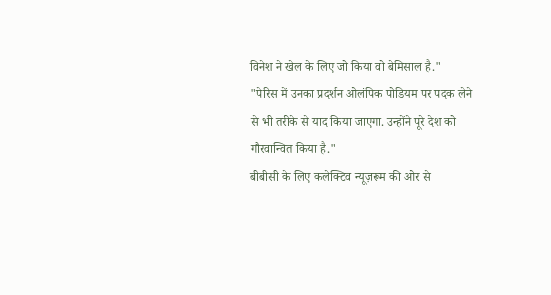विनेश ने खेल के लिए जो किया वो बेमिसाल है."
"पेरिस में उनका प्रदर्शन ओलंपिक पोडियम पर पदक लेने से भी तरीके से याद किया जाएगा. उन्होंने पूरे देश को गौरवान्वित किया है."
बीबीसी के लिए कलेक्टिव न्यूज़रूम की ओर से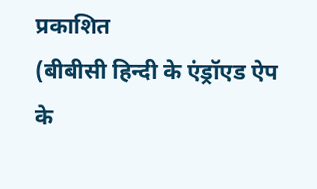प्रकाशित
(बीबीसी हिन्दी के एंड्रॉएड ऐप के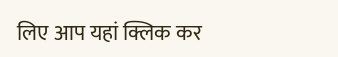लिए आप यहां क्लिक कर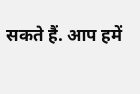सकते हैं. आप हमें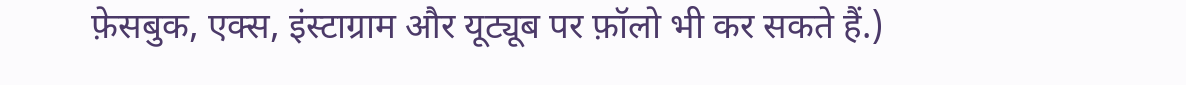फ़ेसबुक, एक्स, इंस्टाग्राम और यूट्यूब पर फ़ॉलो भी कर सकते हैं.)